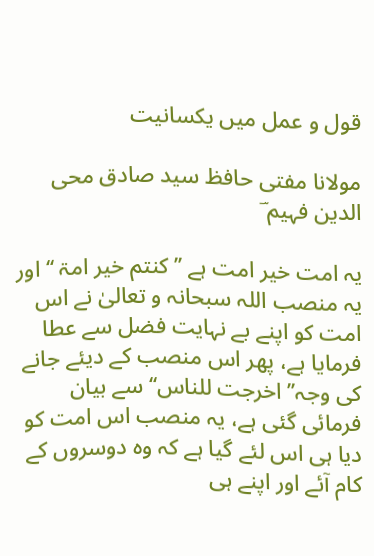قول و عمل میں یکسانیت

مولانا مفتی حافظ سید صادق محی الدین فہیم ؔ

یہ امت خیر امت ہے ’’ کنتم خیر امۃ ‘‘ اور یہ منصب اللہ سبحانہ و تعالیٰ نے اس امت کو اپنے بے نہایت فضل سے عطا فرمایا ہے، پھر اس منصب کے دیئے جانے کی وجہ’’ اخرجت للناس‘‘ سے بیان فرمائی گئی ہے، یہ منصب اس امت کو دیا ہی اس لئے گیا ہے کہ وہ دوسروں کے کام آئے اور اپنے ہی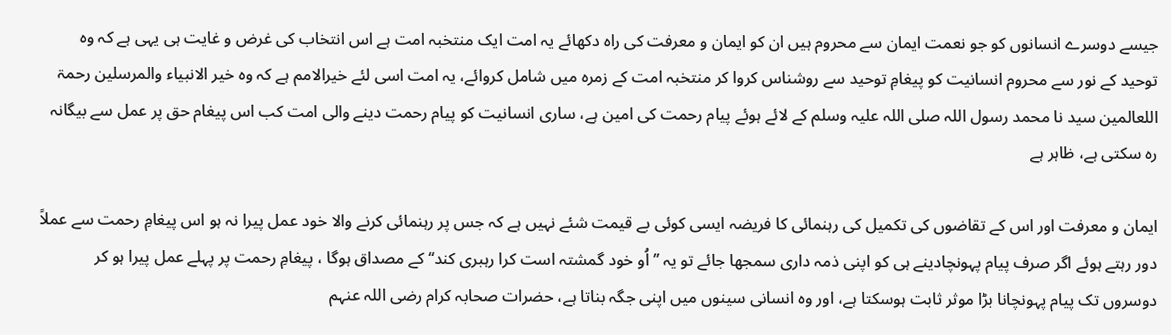جیسے دوسرے انسانوں کو جو نعمت ایمان سے محروم ہیں ان کو ایمان و معرفت کی راہ دکھائے یہ امت ایک منتخبہ امت ہے اس انتخاب کی غرض و غایت ہی یہی ہے کہ وہ توحید کے نور سے محروم انسانیت کو پیغامِ توحید سے روشناس کروا کر منتخبہ امت کے زمرہ میں شامل کروائے، یہ امت اسی لئے خیرالامم ہے کہ وہ خیر الانبیاء والمرسلین رحمۃ اللعالمین سید نا محمد رسول اللہ صلی اللہ علیہ وسلم کے لائے ہوئے پیام رحمت کی امین ہے، ساری انسانیت کو پیام رحمت دینے والی امت کب اس پیغام حق پر عمل سے بیگانہ رہ سکتی ہے، ظاہر ہے

ایمان و معرفت اور اس کے تقاضوں کی تکمیل کی رہنمائی کا فریضہ ایسی کوئی بے قیمت شئے نہیں ہے کہ جس پر رہنمائی کرنے والا خود عمل پیرا نہ ہو اس پیغامِ رحمت سے عملاً دور رہتے ہوئے اگر صرف پیام پہونچادینے ہی کو اپنی ذمہ داری سمجھا جائے تو یہ ’’ اُو خود گمشتہ است کرا رہبری کند‘‘ کے مصداق ہوگا ، پیغامِ رحمت پر پہلے عمل پیرا ہو کر دوسروں تک پیام پہونچانا بڑا موثر ثابت ہوسکتا ہے، اور وہ انسانی سینوں میں اپنی جگہ بناتا ہے، حضرات صحابہ کرام رضی اللہ عنہم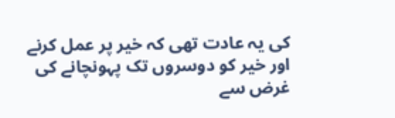کی یہ عادت تھی کہ خیر پر عمل کرنے اور خیر کو دوسروں تک پہونچانے کی غرض سے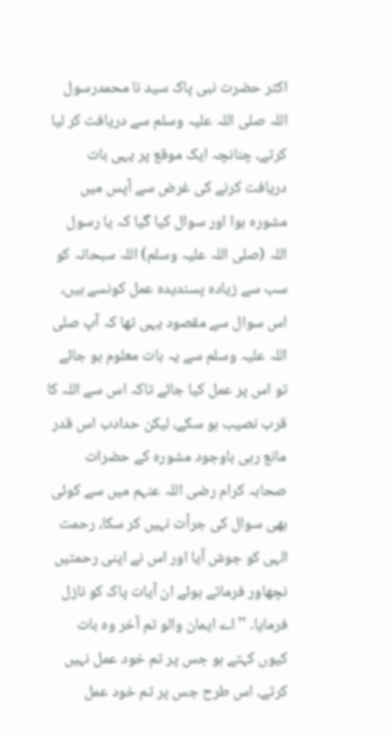اکثر حضرت نبی پاک سید نا محمدرسول اللہ صلی اللہ علیہ وسلم سے دریافت کر لیا کرتے، چنانچہ ایک موقع پر یہی بات دریافت کرنے کی غرض سے آپس میں مشورہ ہوا اور سوال کیا گیا کہ یا رسول اللہ (صلی اللہ علیہ وسلم) اللہ سبحانہ کو سب سے زیادہ پسندیدہ عمل کونسے ہیں، اس سوال سے مقصود یہی تھا کہ آپ صلی اللہ علیہ وسلم سے یہ بات معلوم ہو جائے تو اس پر عمل کیا جائے تاکہ اس سے اللہ کا قرب نصیب ہو سکے، لیکن حدادب اس قدر مانع رہی باوجود مشورہ کے حضرات صحابہ کرام رضی اللہ عنہم میں سے کوئی بھی سوال کی جرأت نہیں کر سکا، رحمت الہی کو جوش آیا اور اس نے اپنی رحمتیں نچھاور فرماتے ہوئے ان آیات پاک کو نازل فرمایا۔ ’’اے ایمان والو تم آخر وہ بات کیوں کہتے ہو جس پر تم خود عمل نہیں کرتے، اس طرح جس پر تم خود عمل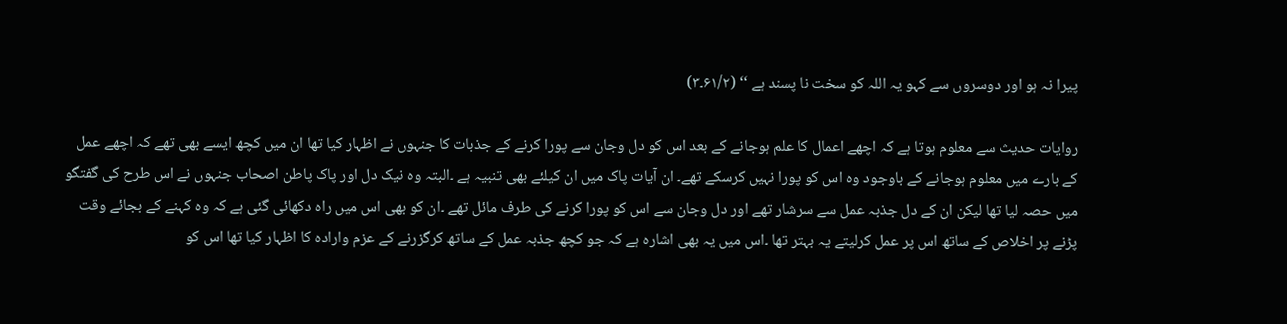پیرا نہ ہو اور دوسروں سے کہو یہ اللہ کو سخت نا پسند ہے ‘‘ (۶۱/۲۔۳)

روایات حدیث سے معلوم ہوتا ہے کہ اچھے اعمال کا علم ہوجانے کے بعد اس کو دل وجان سے پورا کرنے کے جذبات کا جنہوں نے اظہار کیا تھا ان میں کچھ ایسے بھی تھے کہ اچھے عمل کے بارے میں معلوم ہوجانے کے باوجود وہ اس کو پورا نہیں کرسکے تھے۔ ان آیات پاک میں ان کیلئے بھی تنبیہ ہے ۔البتہ وہ نیک دل اور پاک پاطن اصحاب جنہوں نے اس طرح کی گفتگو میں حصہ لیا تھا لیکن ان کے دل جذبہ عمل سے سرشار تھے اور دل وجان سے اس کو پورا کرنے کی طرف مائل تھے ۔ان کو بھی اس میں راہ دکھائی گئی ہے کہ وہ کہنے کے بجائے وقت پڑنے پر اخلاص کے ساتھ اس پر عمل کرلیتے یہ بہتر تھا ۔اس میں یہ بھی اشارہ ہے کہ جو کچھ جذبہ عمل کے ساتھ کرگزرنے کے عزم وارادہ کا اظہار کیا تھا اس کو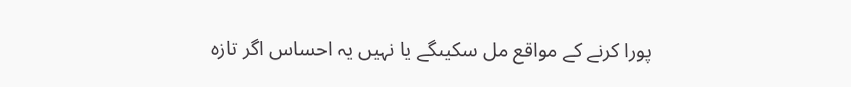پورا کرنے کے مواقع مل سکیںگے یا نہیں یہ احساس اگر تازہ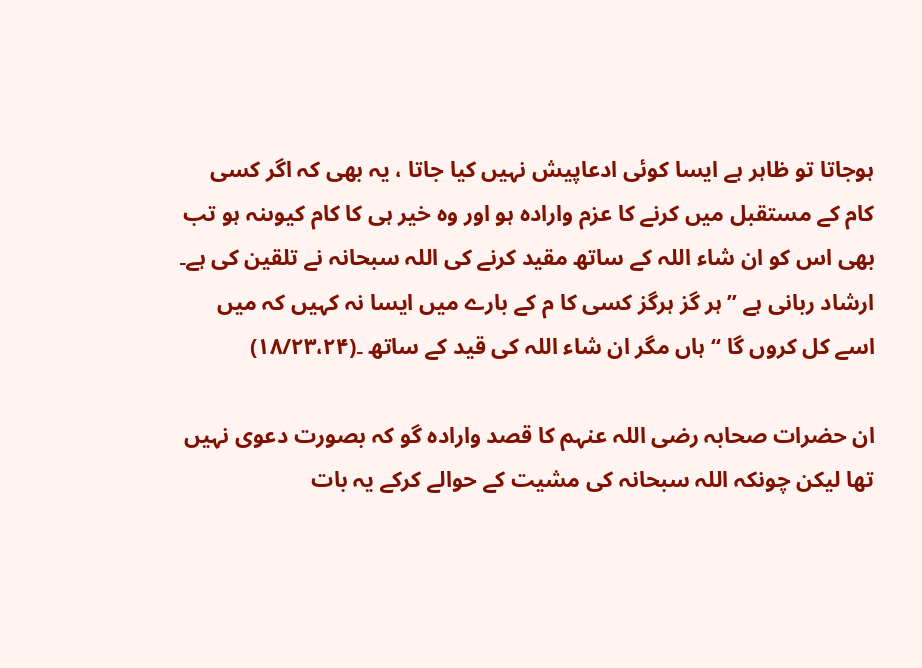ہوجاتا تو ظاہر ہے ایسا کوئی ادعاپیش نہیں کیا جاتا ، یہ بھی کہ اگر کسی کام کے مستقبل میں کرنے کا عزم وارادہ ہو اور وہ خیر ہی کا کام کیوںنہ ہو تب بھی اس کو ان شاء اللہ کے ساتھ مقید کرنے کی اللہ سبحانہ نے تلقین کی ہے۔ ارشاد ربانی ہے ’’ہر گز ہرگز کسی کا م کے بارے میں ایسا نہ کہیں کہ میں اسے کل کروں گا ‘‘ ہاں مگر ان شاء اللہ کی قید کے ساتھ ۔(۱۸/۲۳،۲۴)

ان حضرات صحابہ رضی اللہ عنہم کا قصد وارادہ گو کہ بصورت دعوی نہیں تھا لیکن چونکہ اللہ سبحانہ کی مشیت کے حوالے کرکے یہ بات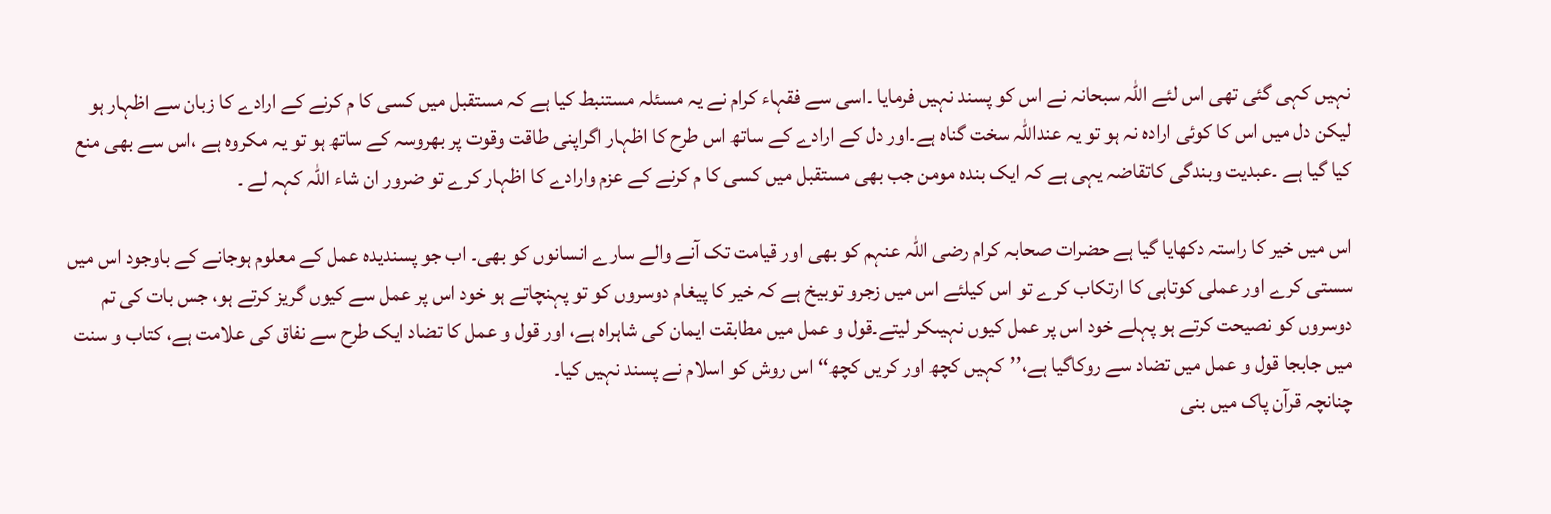نہیں کہی گئی تھی اس لئے اللہ سبحانہ نے اس کو پسند نہیں فرمایا ۔اسی سے فقہاء کرام نے یہ مسئلہ مستنبط کیا ہے کہ مستقبل میں کسی کا م کرنے کے ارادے کا زبان سے اظہار ہو لیکن دل میں اس کا کوئی ارادہ نہ ہو تو یہ عنداللہ سخت گناہ ہے۔اور دل کے ارادے کے ساتھ اس طرح کا اظہار اگراپنی طاقت وقوت پر بھروسہ کے ساتھ ہو تو یہ مکروہ ہے ،اس سے بھی منع کیا گیا ہے ۔عبدیت وبندگی کاتقاضہ یہی ہے کہ ایک بندہ مومن جب بھی مستقبل میں کسی کا م کرنے کے عزم وارادے کا اظہار کرے تو ضرور ان شاء اللہ کہہ لے ۔

اس میں خیر کا راستہ دکھایا گیا ہے حضرات صحابہ کرام رضی اللہ عنہم کو بھی اور قیامت تک آنے والے سارے انسانوں کو بھی۔ اب جو پسندیدہ عمل کے معلوم ہوجانے کے باوجود اس میں سستی کرے اور عملی کوتاہی کا ارتکاب کرے تو اس کیلئے اس میں زجرو توبیخ ہے کہ خیر کا پیغام دوسروں کو تو پہنچاتے ہو خود اس پر عمل سے کیوں گریز کرتے ہو، جس بات کی تم دوسروں کو نصیحت کرتے ہو پہلے خود اس پر عمل کیوں نہیںکر لیتے۔قول و عمل میں مطابقت ایمان کی شاہراہ ہے، اور قول و عمل کا تضاد ایک طرح سے نفاق کی علامت ہے، کتاب و سنت میں جابجا قول و عمل میں تضاد سے روکاگیا ہے،’’کہیں کچھ اور کریں کچھ‘‘ اس روش کو اسلام نے پسند نہیں کیا۔
چنانچہ قرآن پاک میں بنی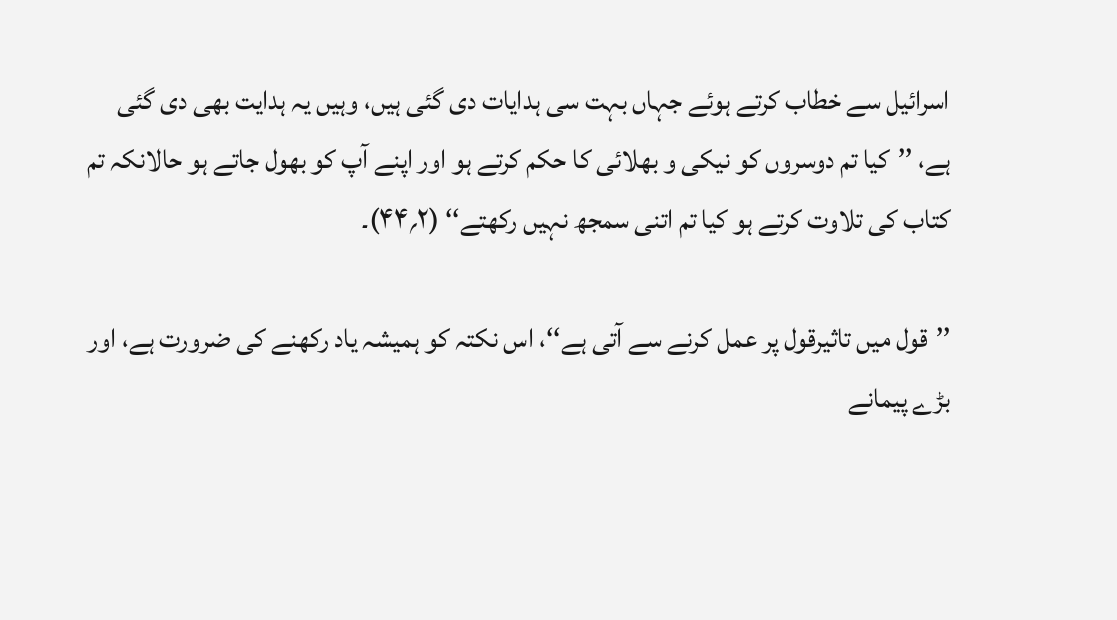اسرائیل سے خطاب کرتے ہوئے جہاں بہت سی ہدایات دی گئی ہیں، وہیں یہ ہدایت بھی دی گئی ہے، ’’کیا تم دوسروں کو نیکی و بھلائی کا حکم کرتے ہو اور اپنے آپ کو بھول جاتے ہو حالانکہ تم کتاب کی تلاوت کرتے ہو کیا تم اتنی سمجھ نہیں رکھتے‘‘ (۲؍۴۴)۔

’’قول میں تاثیرقول پر عمل کرنے سے آتی ہے‘‘، اس نکتہ کو ہمیشہ یاد رکھنے کی ضرورت ہے، اور بڑے پیمانے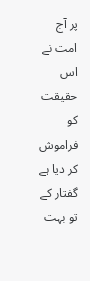پر آج امت نے اس حقیقت کو فراموش کر دیا ہے گفتار کے تو بہت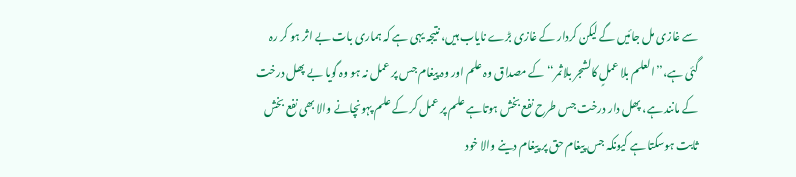سے غازی مل جائیں گے لیکن کردار کے غازی بڑے نایاب ہیں، نتیجہ یہی ہے کہ ہماری بات بے اثر ہو کر رہ گئی ہے،’’العلم بلا عملٍ کالشجر بلاثمر‘‘ کے مصداق وہ علم اور وہ پیغام جس پر عمل نہ ہو وہ گویا بے پھل درخت کے مانند ہے، پھل دار درخت جس طرح نفع بخش ہوتاہے علم پر عمل کر کے علم پہونچانے والا بھی نفع بخش ثابت ہوسکتا ہے کیونکہ جس پیغام حق پر پیغام دینے والا خود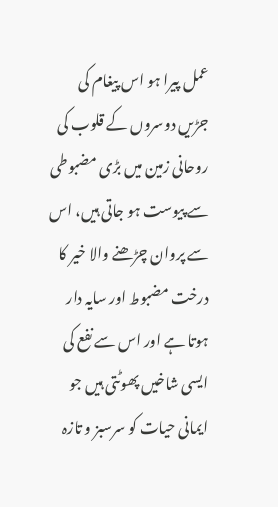عمل پیرا ہو اس پیغام کی جڑیں دوسروں کے قلوب کی روحانی زمین میں بڑی مضبوطی سے پیوست ہو جاتی ہیں، اس سے پروان چڑھنے والا خیر کا درخت مضبوط اور سایہ دار ہوتا ہے اور اس سے نفع کی ایسی شاخیں پھوٹتی ہیں جو ایمانی حیات کو سرسبز و تازہ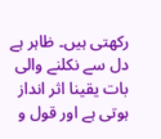رکھتی ہیں۔ ظاہر ہے دل سے نکلنے والی بات یقینا اثر انداز ہوتی ہے اور قول و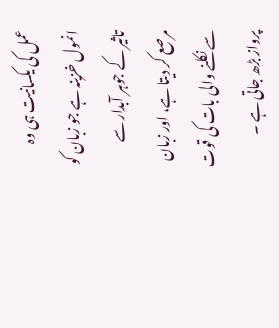عمل کی یکسانیت ہی وہ انمول خزینہ ہے جو زبان کو تاثیر کے جوہر آبدار سے مرصع کر دیتا ہے، اور زبان سے نکلنے والی بات کی قوت پرواز بڑھ جاتی ہے ۔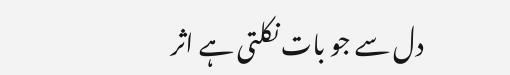دل سے جو بات نکلتی ہے اثر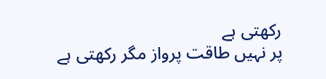رکھتی ہے
پر نہیں طاقت پرواز مگر رکھتی ہے